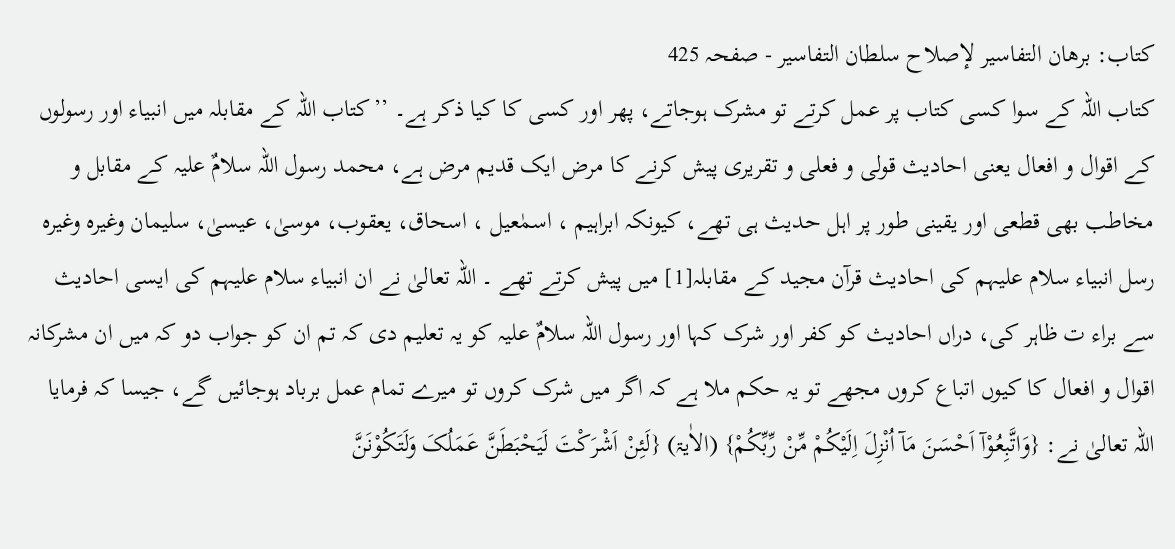کتاب: برھان التفاسیر لإصلاح سلطان التفاسیر - صفحہ 425
کتاب اللہ کے سوا کسی کتاب پر عمل کرتے تو مشرک ہوجاتے، پھر اور کسی کا کیا ذکر ہے۔ ’’کتاب اللہ کے مقابلہ میں انبیاء اور رسولوں کے اقوال و افعال یعنی احادیث قولی و فعلی و تقریری پیش کرنے کا مرض ایک قدیم مرض ہے، محمد رسول اللہ سلامٌ علیہ کے مقابل و مخاطب بھی قطعی اور یقینی طور پر اہل حدیث ہی تھے، کیونکہ ابراہیم ، اسمٰعیل ، اسحاق، یعقوب، موسیٰ، عیسیٰ، سلیمان وغیرہ وغیرہ رسل انبیاء سلام علیہم کی احادیث قرآن مجید کے مقابلہ[1] میں پیش کرتے تھے ۔ اللہ تعالیٰ نے ان انبیاء سلام علیہم کی ایسی احادیث سے براء ت ظاہر کی، دراں احادیث کو کفر اور شرک کہا اور رسول اللہ سلامٌ علیہ کو یہ تعلیم دی کہ تم ان کو جواب دو کہ میں ان مشرکانہ اقوال و افعال کا کیوں اتباع کروں مجھے تو یہ حکم ملا ہے کہ اگر میں شرک کروں تو میرے تمام عمل برباد ہوجائیں گے، جیسا کہ فرمایا اللہ تعالیٰ نے: {وَاتَّبِعُوْآ اَحْسَنَ مَآ اُنْزِلَ اِلَیْکُمْ مِّنْ رِّبِّکُمْ} (الاٰیۃ) {لَئِنْ اَشْرَکْتَ لَیَحْبَطَنَّ عَمَلُکَ وَلَتَکُوْنَنَّ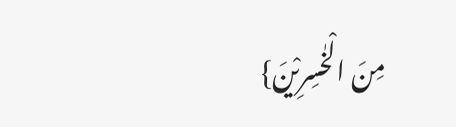مِنَ الْخٰسِرِیْنَ}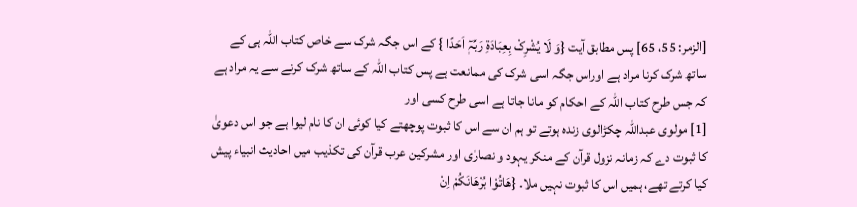[الزمر: 55، 65] پس مطابق آیت {وَ لَا یُشْرِکْ بِعِبَادَۃِ رَبِّہٖٓ اَحَدًا } کے اس جگہ شرک سے خاص کتاب اللہ ہی کے ساتھ شرک کرنا مراد ہے اوراس جگہ اسی شرک کی ممانعت ہے پس کتاب اللہ کے ساتھ شرک کرنے سے یہ مراد ہے کہ جس طرح کتاب اللہ کے احکام کو مانا جاتا ہے اسی طرح کسی اور
[1] مولوی عبداللہ چکڑالوی زندہ ہوتے تو ہم ان سے اس کا ثبوت پوچھتے کیا کوئی ان کا نام لیوا ہے جو اس دعویٰ کا ثبوت دے کہ زمانہ نزول قرآن کے منکر یہود و نصارٰی اور مشرکین عرب قرآن کی تکذیب میں احادیث انبیاء پیش کیا کرتے تھے، ہمیں اس کا ثبوت نہیں ملا۔ {ھَاتُوْا بُرْھَانَکُمْ اِنْ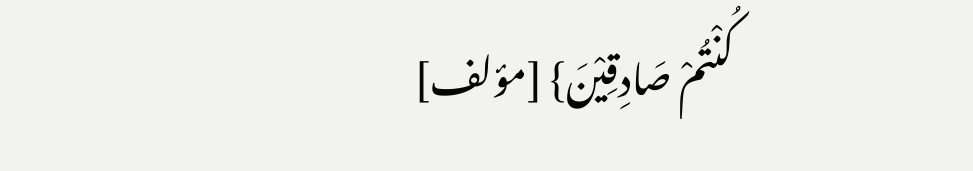کُنْتُمْ صَادِقِیْنَ} [مؤلف]